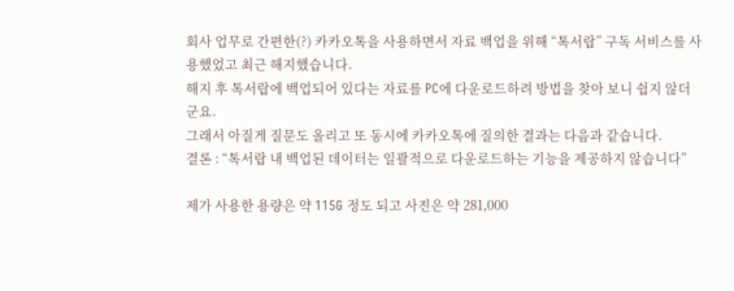회사 업무로 간편한(?) 카카오톡을 사용하면서 자료 백업을 위해 “톡서랍” 구독 서비스를 사용했었고 최근 해지했습니다.
해지 후 톡서랍에 백업되어 있다는 자료를 PC에 다운로드하려 방법을 찾아 보니 쉽지 않더군요.
그래서 아질게 질문도 올리고 또 동시에 카카오톡에 질의한 결과는 다음과 같습니다.
결론 : “톡서랍 내 백업된 데이터는 일괄적으로 다운로드하는 기능을 제공하지 않습니다”

제가 사용한 용량은 약 115G 정도 되고 사진은 약 281,000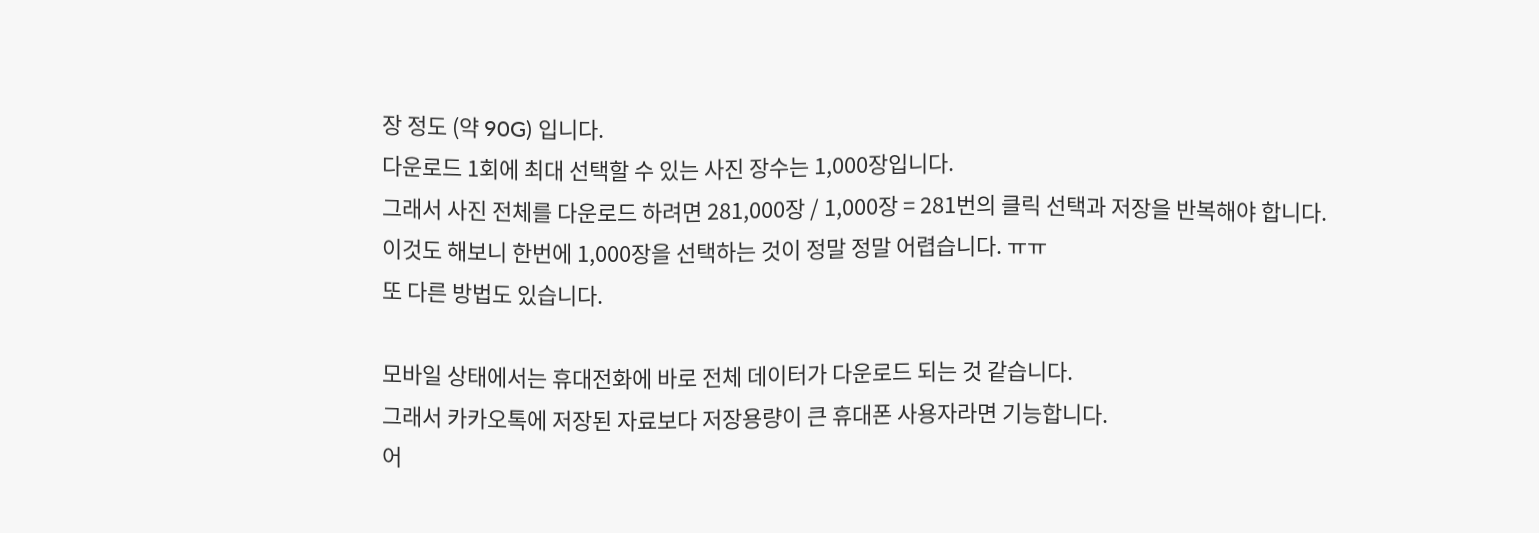장 정도 (약 90G) 입니다.
다운로드 1회에 최대 선택할 수 있는 사진 장수는 1,000장입니다.
그래서 사진 전체를 다운로드 하려면 281,000장 / 1,000장 = 281번의 클릭 선택과 저장을 반복해야 합니다.
이것도 해보니 한번에 1,000장을 선택하는 것이 정말 정말 어렵습니다. ㅠㅠ
또 다른 방법도 있습니다.

모바일 상태에서는 휴대전화에 바로 전체 데이터가 다운로드 되는 것 같습니다.
그래서 카카오톡에 저장된 자료보다 저장용량이 큰 휴대폰 사용자라면 기능합니다.
어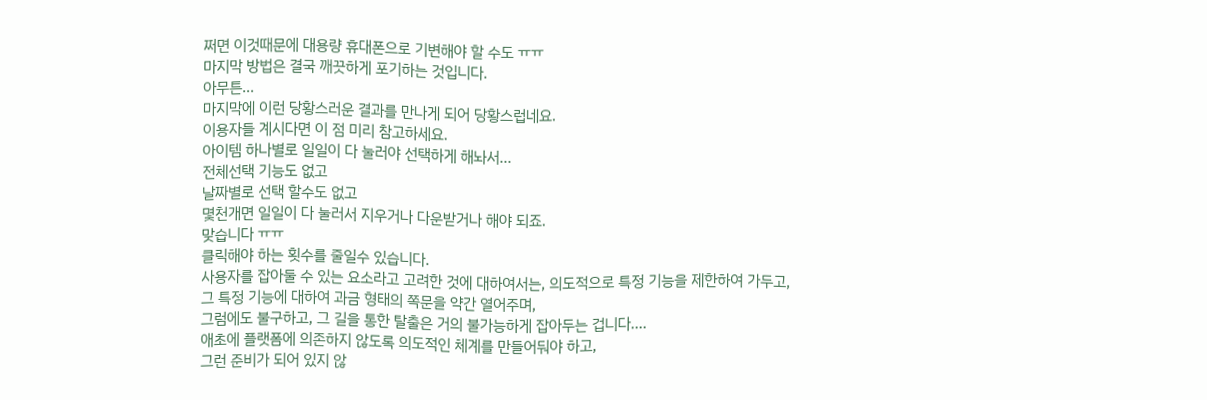쩌면 이것때문에 대용량 휴대폰으로 기변해야 할 수도 ㅠㅠ
마지막 방법은 결국 깨끗하게 포기하는 것입니다.
아무튼…
마지막에 이런 당황스러운 결과를 만나게 되어 당황스럽네요.
이용자들 계시다면 이 점 미리 참고하세요.
아이템 하나별로 일일이 다 눌러야 선택하게 해놔서...
전체선택 기능도 없고
날짜별로 선택 할수도 없고
몇천개면 일일이 다 눌러서 지우거나 다운받거나 해야 되죠.
맞습니다 ㅠㅠ
클릭해야 하는 횟수를 줄일수 있습니다.
사용자를 잡아둘 수 있는 요소라고 고려한 것에 대하여서는, 의도적으로 특정 기능을 제한하여 가두고,
그 특정 기능에 대하여 과금 형태의 쪽문을 약간 열어주며,
그럼에도 불구하고, 그 길을 통한 탈출은 거의 불가능하게 잡아두는 겁니다....
애초에 플랫폼에 의존하지 않도록 의도적인 체계를 만들어둬야 하고,
그런 준비가 되어 있지 않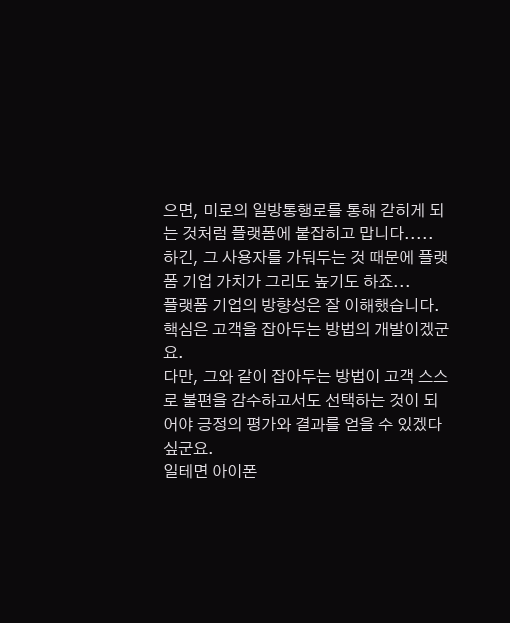으면, 미로의 일방통행로를 통해 갇히게 되는 것처럼 플랫폼에 붙잡히고 맙니다.....
하긴, 그 사용자를 가둬두는 것 때문에 플랫폼 기업 가치가 그리도 높기도 하죠...
플랫폼 기업의 방향성은 잘 이해했습니다.
핵심은 고객을 잡아두는 방법의 개발이겠군요.
다만, 그와 같이 잡아두는 방법이 고객 스스로 불편을 감수하고서도 선택하는 것이 되어야 긍정의 평가와 결과를 얻을 수 있겠다 싶군요.
일테면 아이폰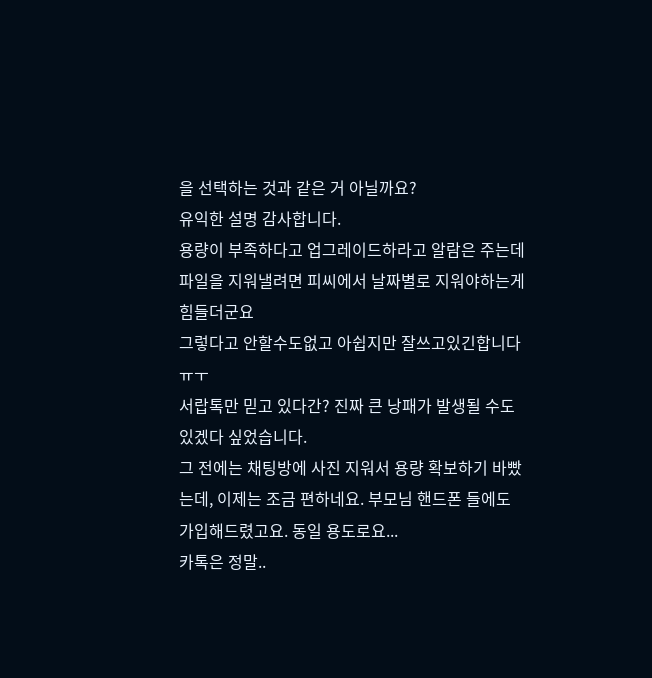을 선택하는 것과 같은 거 아닐까요?
유익한 설명 감사합니다.
용량이 부족하다고 업그레이드하라고 알람은 주는데
파일을 지워낼려면 피씨에서 날짜별로 지워야하는게
힘들더군요
그렇다고 안할수도없고 아쉽지만 잘쓰고있긴합니다 ㅠㅜ
서랍톡만 믿고 있다간? 진짜 큰 낭패가 발생될 수도 있겠다 싶었습니다.
그 전에는 채팅방에 사진 지워서 용량 확보하기 바빴는데, 이제는 조금 편하네요. 부모님 핸드폰 들에도 가입해드렸고요. 동일 용도로요...
카톡은 정말..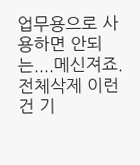업무용으로 사용하면 안되는....메신져죠.
전체삭제 이런건 기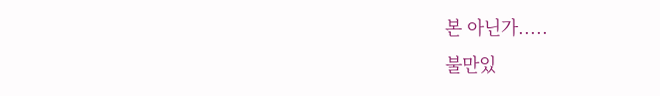본 아닌가.....
불만있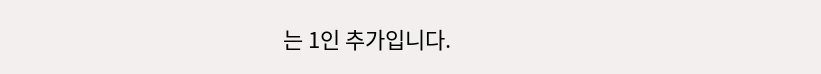는 1인 추가입니다.